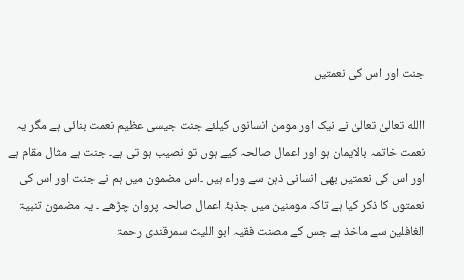جنت اور اس کی نعمتیں

االله تعالیٰ تعالیٰ نے نیک اور مومن انسانوں کیلئے جنت جیسی عظیم نعمت بنائی ہے مگر یہ نعمت خاتمہ بالایمان ہو اور اعمال صالحہ کیے ہوں تو نصیب ہو تی ہے۔ جنت ہے مثال مقام ہے اور اس کی نعمتیں بھی انسانی ذہن سے وراء ہیں ۔اس مضمون میں ہم نے جنت اور اس کی نعمتوں کا ذکر کیا ہے تاکہ مومنین میں جذبۂ اعمال صالحہ پروان چڑھے ۔ یہ مضمون تنبیۃ الغافلین سے ماخذ ہے جس کے مصنت فقیہ ابو اللیث سمرقندی رحمۃ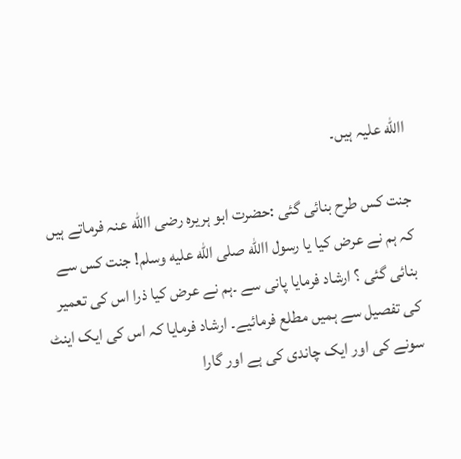االله علیہ ہیں۔

جنت کس طرح بنائی گئی :حضرت ابو ہریرہ رضی االله عنہ فرماتے ہیں کہ ہم نے عرض کیا یا رسول االله صلى الله عليه وسلم! جنت کس سے بنائی گئی ؟ ارشاد فرمایا پانی سے ۔ہم نے عرض کیا ذرا اس کی تعمیر کی تفصیل سے ہمیں مطلع فرمائیے۔ ارشاد فرمایا کہ اس کی ایک اینٹ سونے کی اور ایک چاندی کی ہے اور گارا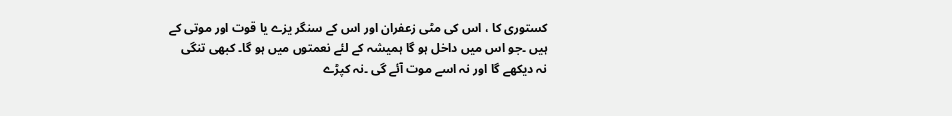کستوری کا ، اس کی مٹی زعفران اور اس کے سنگر یزے یا قوت اور موتی کے ہیں ۔جو اس میں داخل ہو گا ہمیشہ کے لئے نعمتوں میں ہو گا۔ کبھی تنگی نہ دیکھے گا اور نہ اسے موت آئے گی ۔نہ کپڑے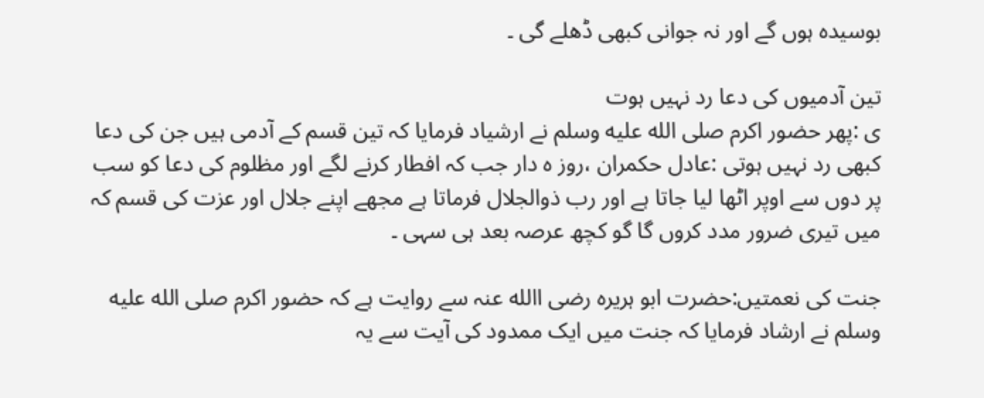بوسیدہ ہوں گے اور نہ جوانی کبھی ڈھلے گی ۔

تین آدمیوں کی دعا رد نہیں ہوت
ی :پھر حضور اکرم صلى الله عليه وسلم نے ارشیاد فرمایا کہ تین قسم کے آدمی ہیں جن کی دعا کبھی رد نہیں ہوتی :عادل حکمران ،روز ہ دار جب کہ افطار کرنے لگے اور مظلوم کی دعا کو سب پر دوں سے اوپر اٹھا لیا جاتا ہے اور رب ذوالجلال فرماتا ہے مجھے اپنے جلال اور عزت کی قسم کہ میں تیری ضرور مدد کروں گا گو کچھ عرصہ بعد ہی سہی ۔

جنت کی نعمتیں:حضرت ابو ہریرہ رضی االله عنہ سے روایت ہے کہ حضور اکرم صلى الله عليه وسلم نے ارشاد فرمایا کہ جنت میں ایک ممدود کی آیت سے یہ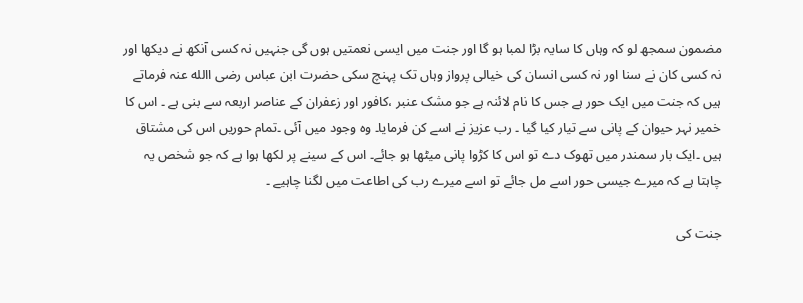مضمون سمجھ لو کہ وہاں کا سایہ بڑا لمبا ہو گا اور جنت میں ایسی نعمتیں ہوں گی جنہیں نہ کسی آنکھ نے دیکھا اور نہ کسی کان نے سنا اور نہ کسی انسان کی خیالی پرواز وہاں تک پہنچ سکی حضرت ابن عباس رضی االله عنہ فرماتے ہیں کہ جنت میں ایک حور ہے جس کا نام لائنہ ہے جو مشک عنبر ،کافور اور زعفران کے عناصر اربعہ سے بنی ہے ۔ اس کا خمیر نہر حیوان کے پانی سے تیار کیا گیا ۔ رب عزیز نے اسے کن فرمایا۔ وہ وجود میں آئی ۔تمام حوریں اس کی مشتاق ہیں ۔ایک بار سمندر میں تھوک دے تو اس کا کڑوا پانی میٹھا ہو جائے۔ اس کے سینے پر لکھا ہوا ہے کہ جو شخص یہ چاہتا ہے کہ میرے جیسی حور اسے مل جائے تو اسے میرے رب کی اطاعت میں لگنا چاہیے ۔

جنت کی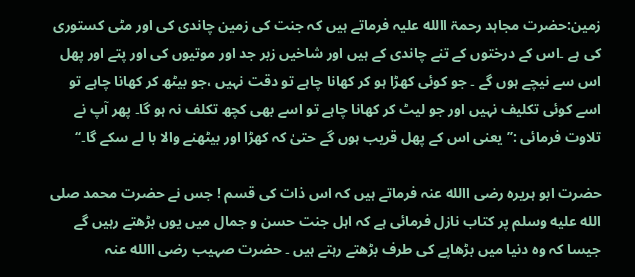زمین:حضرت مجاہد رحمۃ االله علیہ فرماتے ہیں کہ جنت کی زمین چاندی کی اور مٹی کستوری کی ہے ۔اس کے درختوں کے تنے چاندی کے ہیں اور شاخیں زبر جد اور موتیوں کی اور پتے اور پھل اس سے نیچے ہوں گے ۔ جو کوئی کھڑا ہو کر کھانا چاہے تو دقت نہیں ،جو بیٹھ کر کھانا چاہے تو اسے کوئی تکلیف نہیں اور جو لیٹ کر کھانا چاہے تو اسے بھی کچھ تکلف نہ ہو گا۔ پھر آپ نے تلاوت فرمائی :’’یعنی اس کے پھل قریب ہوں گے حتیٰ کہ کھڑا اور بیٹھنے والا با لے سکے گا۔‘‘

حضرت ابو ہریرہ رضی االله عنہ فرماتے ہیں کہ اس ذات کی قسم ! جس نے حضرت محمد صلى الله عليه وسلم پر کتاب نازل فرمائی ہے کہ اہل جنت حسن و جمال میں یوں بڑھتے رہیں گے جیسا کہ وہ دنیا میں بڑھاپے کی طرف بڑھتے رہتے ہیں ۔ حضرت صہیب رضی االله عنہ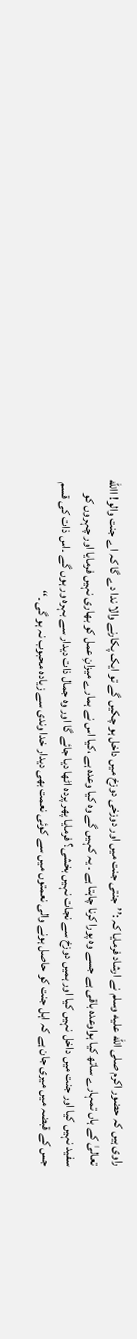راوی ہیں کہ حضور اکرم صلى الله عليه وسلم نے ارشاد فرمایا کہ :’’جنتی جنت میں اور دوزخی دوزخ میں داخل ہو چکیں گے تو ایک پکارنے والا ندا دے گا کہ اے جنت والو! االله تعالیٰ کے ہاں تمہارے ساتھ کیا ہواوعدہ باقی ہے جسے وہ پورا کرنا چاہتا ہے ۔ یہ کہیں گے وہ کیا وعدہ ہے ،کیا اس نے ہمارے میزانِ عمل کو بھاری نہیں فرمایا اور چہروں کو سفید نہیں کیا اور جنت میں داخل نہیں کیا اور ہمیں دوزخ سے نجات نہیں بخشی؟ فرمایا پھر پردہ اٹھا دیا جائے گا اور وہ جمال ذات دیدار سے بہرہ ور ہوں گے ۔اس ذات کی قسم جس کے قبضہ میں میری جان ہے کہ اہل جنت کو حاصل ہونے والی نعمتوں میں سے کوئی نعمت بھی دیدار خدا وندی سے زیادہ محبوب نہ ہو گی ۔‘‘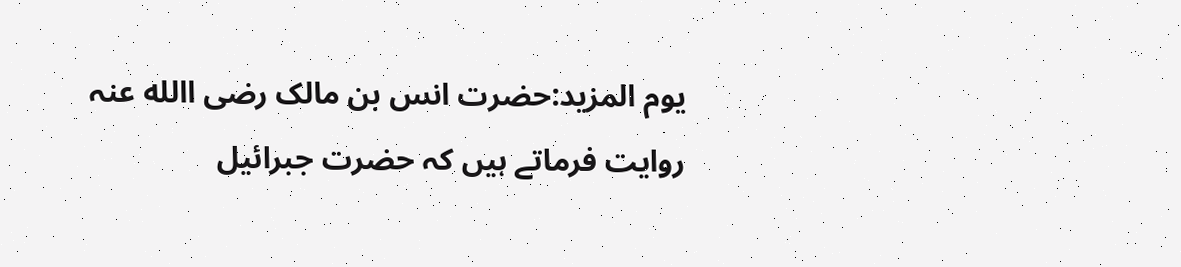یوم المزید:حضرت انس بن مالک رضی االله عنہ روایت فرماتے ہیں کہ حضرت جبرائیل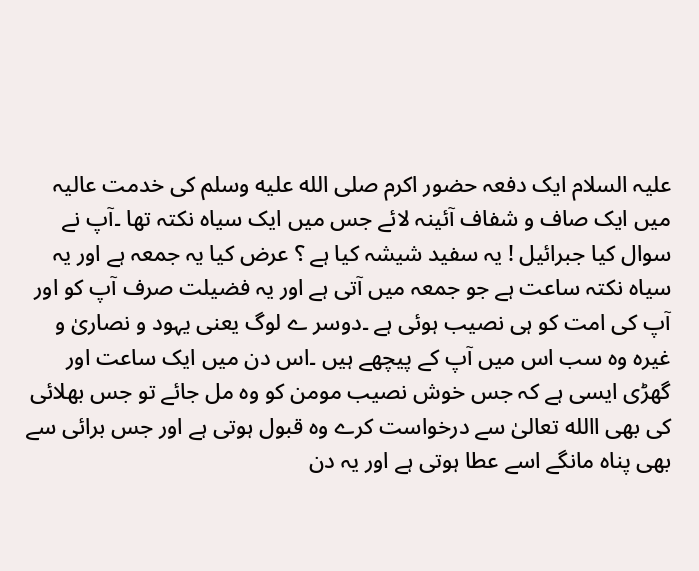علیہ السلام ایک دفعہ حضور اکرم صلى الله عليه وسلم کی خدمت عالیہ میں ایک صاف و شفاف آئینہ لائے جس میں ایک سیاہ نکتہ تھا ۔آپ نے سوال کیا جبرائیل ! یہ سفید شیشہ کیا ہے ؟ عرض کیا یہ جمعہ ہے اور یہ سیاہ نکتہ ساعت ہے جو جمعہ میں آتی ہے اور یہ فضیلت صرف آپ کو اور آپ کی امت کو ہی نصیب ہوئی ہے ۔دوسر ے لوگ یعنی یہود و نصاریٰ و غیرہ وہ سب اس میں آپ کے پیچھے ہیں ۔اس دن میں ایک ساعت اور گھڑی ایسی ہے کہ جس خوش نصیب مومن کو وہ مل جائے تو جس بھلائی کی بھی االله تعالیٰ سے درخواست کرے وہ قبول ہوتی ہے اور جس برائی سے بھی پناہ مانگے اسے عطا ہوتی ہے اور یہ دن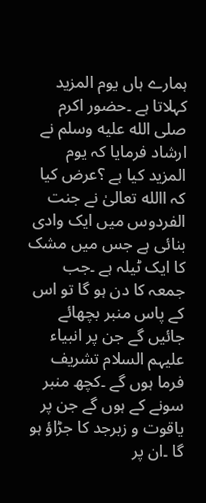ہمارے ہاں یوم المزید کہلاتا ہے ۔حضور اکرم صلى الله عليه وسلم نے ارشاد فرمایا کہ یوم المزید کیا ہے ؟عرض کیا کہ االله تعالیٰ نے جنت الفردوس میں ایک وادی بنائی ہے جس میں مشک کا ایک ٹیلہ ہے ۔جب جمعہ کا دن ہو گا تو اس کے پاس منبر بچھائے جائیں گے جن پر انبیاء علیہم السلام تشریف فرما ہوں گے ۔کچھ منبر سونے کے ہوں گے جن پر یاقوت و زبرجد کا جڑاؤ ہو گا ۔ان پر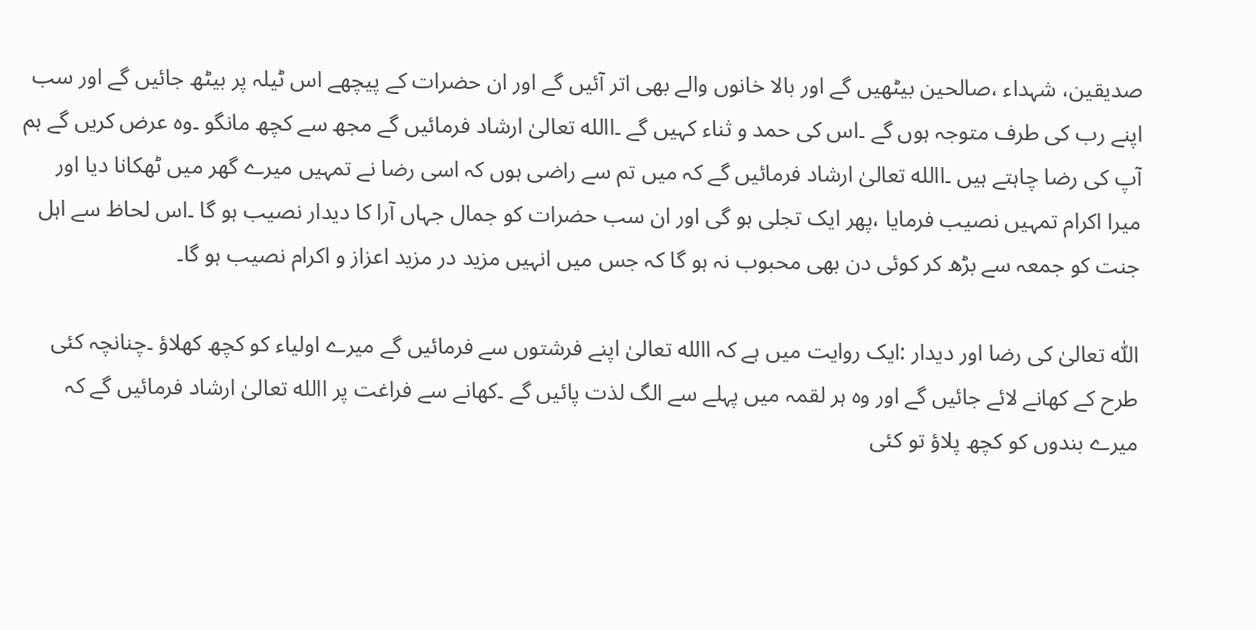صدیقین، شہداء ،صالحین بیٹھیں گے اور بالا خانوں والے بھی اتر آئیں گے اور ان حضرات کے پیچھے اس ٹیلہ پر بیٹھ جائیں گے اور سب اپنے رب کی طرف متوجہ ہوں گے ۔اس کی حمد و ثناء کہیں گے ۔االله تعالیٰ ارشاد فرمائیں گے مجھ سے کچھ مانگو ۔وہ عرض کریں گے ہم آپ کی رضا چاہتے ہیں ۔االله تعالیٰ ارشاد فرمائیں گے کہ میں تم سے راضی ہوں کہ اسی رضا نے تمہیں میرے گھر میں ٹھکانا دیا اور میرا اکرام تمہیں نصیب فرمایا ،پھر ایک تجلی ہو گی اور ان سب حضرات کو جمال جہاں آرا کا دیدار نصیب ہو گا ۔اس لحاظ سے اہل جنت کو جمعہ سے بڑھ کر کوئی دن بھی محبوب نہ ہو گا کہ جس میں انہیں مزید در مزید اعزاز و اکرام نصیب ہو گا۔

اللّٰہ تعالیٰ کی رضا اور دیدار :ایک روایت میں ہے کہ االله تعالیٰ اپنے فرشتوں سے فرمائیں گے میرے اولیاء کو کچھ کھلاؤ ۔چنانچہ کئی طرح کے کھانے لائے جائیں گے اور وہ ہر لقمہ میں پہلے سے الگ لذت پائیں گے ۔کھانے سے فراغت پر االله تعالیٰ ارشاد فرمائیں گے کہ میرے بندوں کو کچھ پلاؤ تو کئی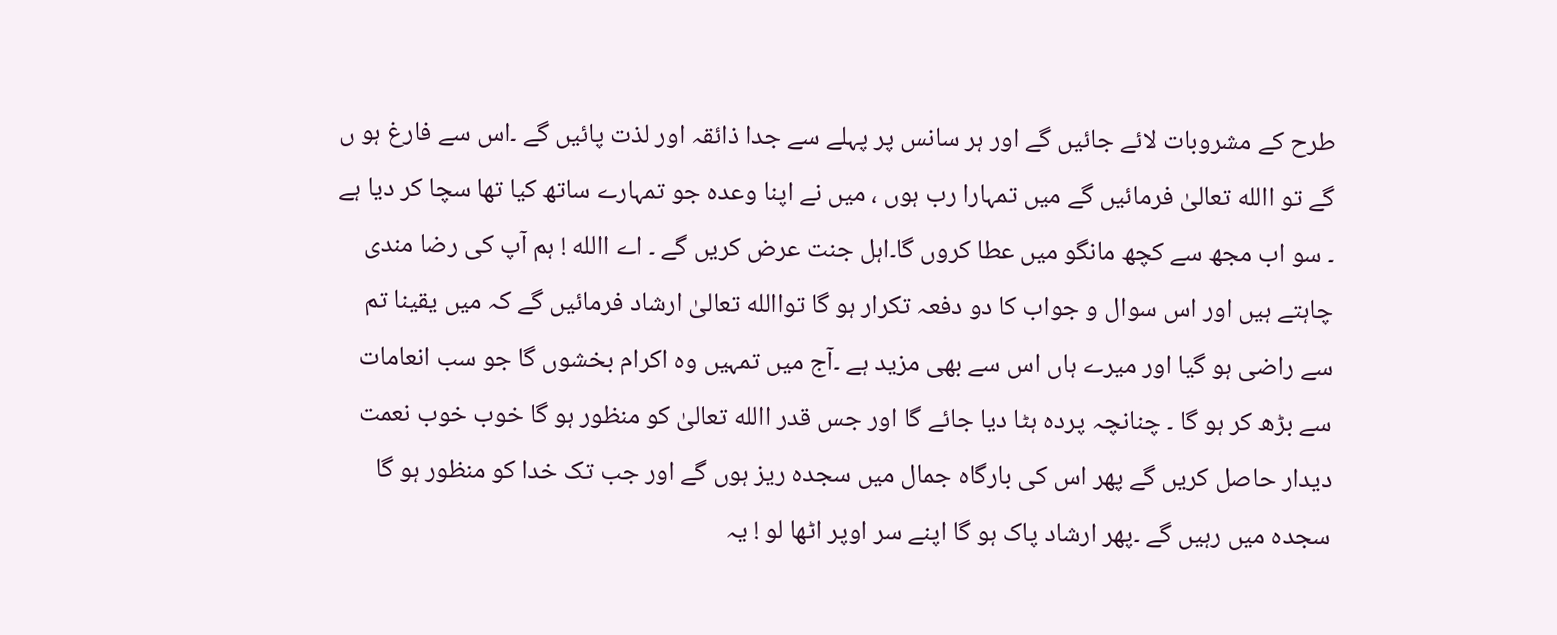طرح کے مشروبات لائے جائیں گے اور ہر سانس پر پہلے سے جدا ذائقہ اور لذت پائیں گے ۔اس سے فارغ ہو ں گے تو االله تعالیٰ فرمائیں گے میں تمہارا رب ہوں ، میں نے اپنا وعدہ جو تمہارے ساتھ کیا تھا سچا کر دیا ہے ۔ سو اب مجھ سے کچھ مانگو میں عطا کروں گا۔اہل جنت عرض کریں گے ۔ اے االله ! ہم آپ کی رضا مندی چاہتے ہیں اور اس سوال و جواب کا دو دفعہ تکرار ہو گا تواالله تعالیٰ ارشاد فرمائیں گے کہ میں یقینا تم سے راضی ہو گیا اور میرے ہاں اس سے بھی مزید ہے ۔آج میں تمہیں وہ اکرام بخشوں گا جو سب انعامات سے بڑھ کر ہو گا ۔ چنانچہ پردہ ہٹا دیا جائے گا اور جس قدر االله تعالیٰ کو منظور ہو گا خوب خوب نعمت دیدار حاصل کریں گے پھر اس کی بارگاہ جمال میں سجدہ ریز ہوں گے اور جب تک خدا کو منظور ہو گا سجدہ میں رہیں گے ۔پھر ارشاد پاک ہو گا اپنے سر اوپر اٹھا لو ! یہ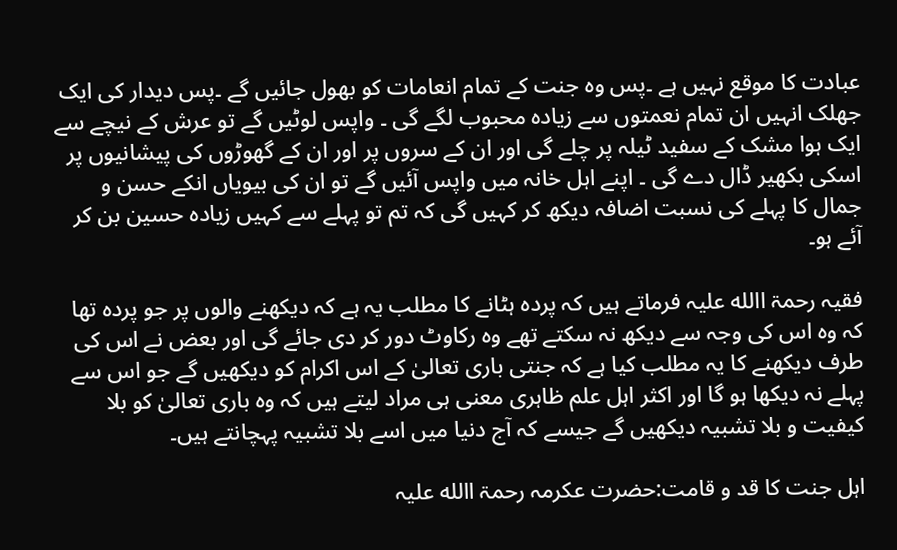عبادت کا موقع نہیں ہے ۔پس وہ جنت کے تمام انعامات کو بھول جائیں گے ۔پس دیدار کی ایک جھلک انہیں ان تمام نعمتوں سے زیادہ محبوب لگے گی ۔ واپس لوٹیں گے تو عرش کے نیچے سے ایک ہوا مشک کے سفید ٹیلہ پر چلے گی اور ان کے سروں پر اور ان کے گھوڑوں کی پیشانیوں پر اسکی بکھیر ڈال دے گی ۔ اپنے اہل خانہ میں واپس آئیں گے تو ان کی بیویاں انکے حسن و جمال کا پہلے کی نسبت اضافہ دیکھ کر کہیں گی کہ تم تو پہلے سے کہیں زیادہ حسین بن کر آئے ہو۔

فقیہ رحمۃ االله علیہ فرماتے ہیں کہ پردہ ہٹانے کا مطلب یہ ہے کہ دیکھنے والوں پر جو پردہ تھا کہ وہ اس کی وجہ سے دیکھ نہ سکتے تھے وہ رکاوٹ دور کر دی جائے گی اور بعض نے اس کی طرف دیکھنے کا یہ مطلب کیا ہے کہ جنتی باری تعالیٰ کے اس اکرام کو دیکھیں گے جو اس سے پہلے نہ دیکھا ہو گا اور اکثر اہل علم ظاہری معنی ہی مراد لیتے ہیں کہ وہ باری تعالیٰ کو بلا کیفیت و بلا تشبیہ دیکھیں گے جیسے کہ آج دنیا میں اسے بلا تشبیہ پہچانتے ہیں۔

اہل جنت کا قد و قامت:حضرت عکرمہ رحمۃ االله علیہ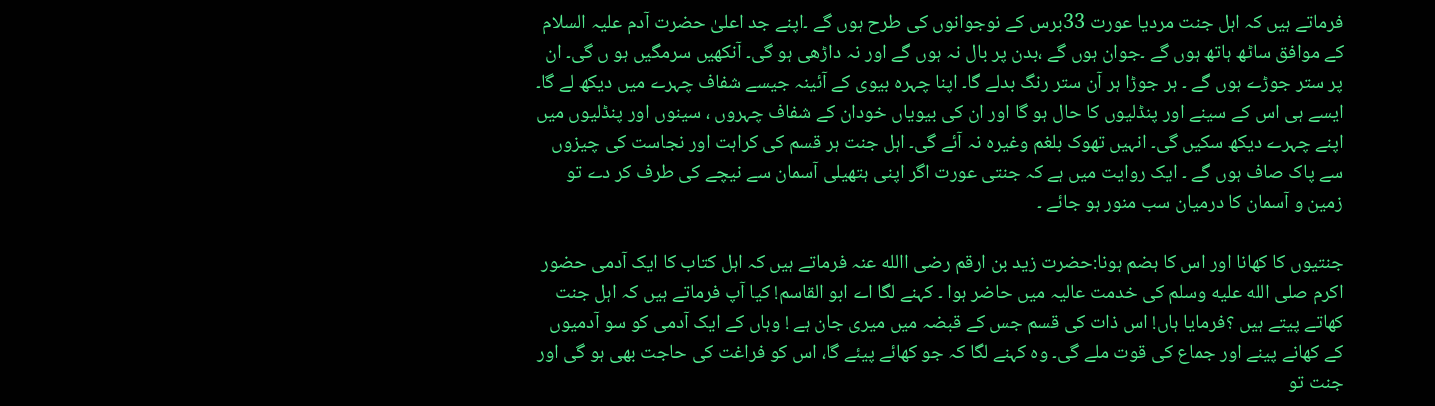فرماتے ہیں کہ اہل جنت مردیا عورت 33برس کے نوجوانوں کی طرح ہوں گے ۔اپنے جد اعلیٰ حضرت آدم علیہ السلام کے موافق ساٹھ ہاتھ ہوں گے ۔جوان ہوں گے ،بدن پر بال نہ ہوں گے اور نہ داڑھی ہو گی۔ آنکھیں سرمگیں ہو ں گی۔ ان پر ستر جوڑے ہوں گے ۔ ہر جوڑا ہر آن ستر رنگ بدلے گا۔ اپنا چہرہ بیوی کے آئینہ جیسے شفاف چہرے میں دیکھ لے گا۔ ایسے ہی اس کے سینے اور پنڈلیوں کا حال ہو گا اور ان کی بیویاں خودان کے شفاف چہروں ، سینوں اور پنڈلیوں میں اپنے چہرے دیکھ سکیں گی۔ انہیں تھوک بلغم وغیرہ نہ آئے گی۔ اہل جنت ہر قسم کی کراہت اور نجاست کی چیزوں سے پاک صاف ہوں گے ۔ ایک روایت میں ہے کہ جنتی عورت اگر اپنی ہتھیلی آسمان سے نیچے کی طرف کر دے تو زمین و آسمان کا درمیان سب منور ہو جائے ۔

جنتیوں کا کھانا اور اس کا ہضم ہونا:حضرت زید بن ارقم رضی االله عنہ فرماتے ہیں کہ اہل کتاب کا ایک آدمی حضور اکرم صلى الله عليه وسلم کی خدمت عالیہ میں حاضر ہوا ۔ کہنے لگا اے ابو القاسم! کیا آپ فرماتے ہیں کہ اہل جنت کھاتے پیتے ہیں ؟فرمایا ہاں! اس ذات کی قسم جس کے قبضہ میں میری جان ہے ! وہاں کے ایک آدمی کو سو آدمیوں کے کھانے پینے اور جماع کی قوت ملے گی۔ وہ کہنے لگا کہ جو کھائے پیئے گا، اس کو فراغت کی حاجت بھی ہو گی اور جنت تو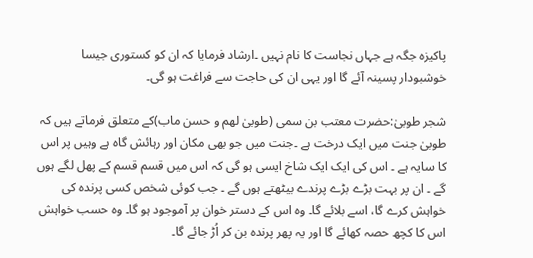پاکیزہ جگہ ہے جہاں نجاست کا نام نہیں ۔ارشاد فرمایا کہ ان کو کستوری جیسا خوشبودار پسینہ آئے گا اور یہی ان کی حاجت سے فراغت ہو گی۔

شجر طوبیٰ:حضرت معتب بن سمی (طوبیٰ لھم و حسن ماب)کے متعلق فرماتے ہیں کہ طوبیٰ جنت میں ایک درخت ہے ۔جنت میں جو بھی مکان اور رہائش گاہ ہے وہیں پر اس کا سایہ ہے ۔ اس کی ایک ایک شاخ ایسی ہو گی کہ اس میں قسم قسم کے پھل لگے ہوں گے ۔ ان پر بہت بڑے بڑے پرندے بیٹھتے ہوں گے ۔ جب کوئی شخص کسی پرندہ کی خواہش کرے گا، اسے بلائے گا۔ وہ اس کے دستر خوان پر آموجود ہو گا۔ وہ حسب خواہش اس کا کچھ حصہ کھائے گا اور یہ پھر پرندہ بن کر اُڑ جائے گا۔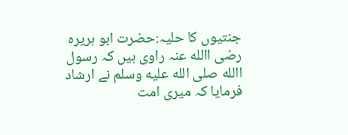جنتیوں کا حلیہ:حضرت ابو ہریرہ رضی االله عنہ راوی ہیں کہ رسول االله صلى الله عليه وسلم نے ارشاد فرمایا کہ میری امت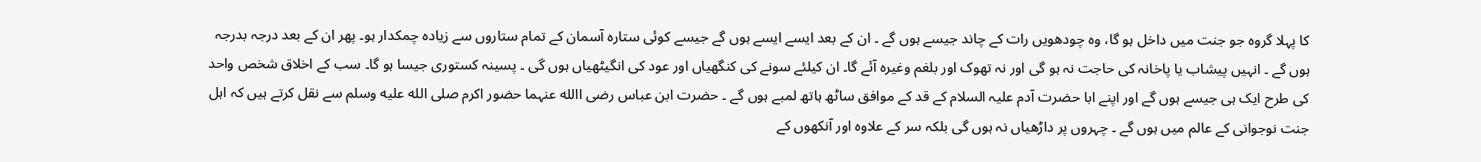کا پہلا گروہ جو جنت میں داخل ہو گا، وہ چودھویں رات کے چاند جیسے ہوں گے ۔ ان کے بعد ایسے ایسے ہوں گے جیسے کوئی ستارہ آسمان کے تمام ستاروں سے زیادہ چمکدار ہو۔ پھر ان کے بعد درجہ بدرجہ ہوں گے ۔ انہیں پیشاب یا پاخانہ کی حاجت نہ ہو گی اور نہ تھوک اور بلغم وغیرہ آئے گا۔ ان کیلئے سونے کی کنگھیاں اور عود کی انگیٹھیاں ہوں گی ۔ پسینہ کستوری جیسا ہو گا۔ سب کے اخلاق شخص واحد کی طرح ایک ہی جیسے ہوں گے اور اپنے ابا حضرت آدم علیہ السلام کے قد کے موافق ساٹھ ہاتھ لمبے ہوں گے ۔ حضرت ابن عباس رضی االله عنہما حضور اکرم صلى الله عليه وسلم سے نقل کرتے ہیں کہ اہل جنت نوجوانی کے عالم میں ہوں گے ۔ چہروں پر داڑھیاں نہ ہوں گی بلکہ سر کے علاوہ اور آنکھوں کے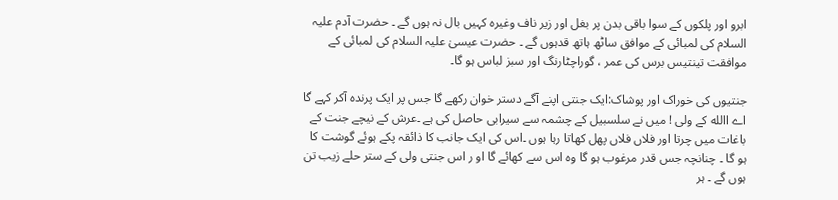ابرو اور پلکوں کے سوا باقی بدن پر بغل اور زیر ناف وغیرہ کہیں بال نہ ہوں گے ۔ حضرت آدم علیہ السلام کی لمبائی کے موافق ساٹھ ہاتھ قدہوں گے ۔ حضرت عیسیٰ علیہ السلام کی لمبائی کے موافقت تینتیس برس کی عمر ، گوراچٹارنگ اور سبز لباس ہو گا۔

جنتیوں کی خوراک اور پوشاک:ایک جنتی اپنے آگے دستر خوان رکھے گا جس پر ایک پرندہ آکر کہے گا اے االله کے ولی ! میں نے سلسبیل کے چشمہ سے سیرابی حاصل کی ہے ۔عرش کے نیچے جنت کے باغات میں چرتا اور فلاں فلاں پھل کھاتا رہا ہوں ۔اس کی ایک جانب کا ذائقہ پکے ہوئے گوشت کا ہو گا ۔ چنانچہ جس قدر مرغوب ہو گا وہ اس سے کھائے گا او ر اس جنتی ولی کے ستر حلے زیب تن ہوں گے ۔ ہر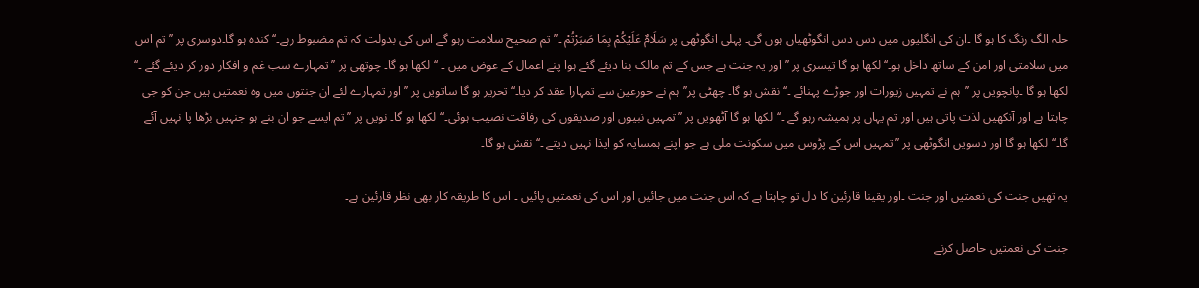حلہ الگ رنگ کا ہو گا ۔ان کی انگلیوں میں دس دس انگوٹھیاں ہوں گی۔ پہلی انگوٹھی پر سَلَامٌ عَلَیْکُمْ بِمَا صَبَرْتُمْ ۔’’تم صحیح سلامت رہو گے اس کی بدولت کہ تم مضبوط رہے۔‘‘کندہ ہو گا۔دوسری پر ’’تم اس میں سلامتی اور امن کے ساتھ داخل ہو۔‘‘ لکھا ہو گا تیسری پر ’’اور یہ جنت ہے جس کے تم مالک بنا دیئے گئے ہوا پنے اعمال کے عوض میں ۔ ‘‘لکھا ہو گا۔ چوتھی پر ’’تمہارے سب غم و افکار دور کر دیئے گئے ۔‘‘ لکھا ہو گا ۔پانچویں پر ’’ہم نے تمہیں زیورات اور جوڑے پہنائے ۔‘‘نقش ہو گا۔ چھٹی پر’’ہم نے حورعین سے تمہارا عقد کر دیا۔‘‘تحریر ہو گا ساتویں پر ’’اور تمہارے لئے ان جنتوں میں وہ نعمتیں ہیں جن کو جی چاہتا ہے اور آنکھیں لذت پاتی ہیں اور تم یہاں پر ہمیشہ رہو گے ۔‘‘لکھا ہو گا آٹھویں پر ’’تمہیں نبیوں اور صدیقوں کی رفاقت نصیب ہوئی۔‘‘لکھا ہو گا۔ نویں پر ’’تم ایسے جو ان بنے ہو جنہیں بڑھا پا نہیں آئے گا۔‘‘لکھا ہو گا اور دسویں انگوٹھی پر ’’تمہیں اس کے پڑوس میں سکونت ملی ہے جو اپنے ہمسایہ کو ایذا نہیں دیتے ۔‘‘نقش ہو گا۔

یہ تھیں جنت کی نعمتیں اور جنت ۔اور یقینا قارئین کا دل تو چاہتا ہے کہ اس جنت میں جائیں اور اس کی نعمتیں پائیں ۔ اس کا طریقہ کار بھی نظر قارئین ہے۔

جنت کی نعمتیں حاصل کرنے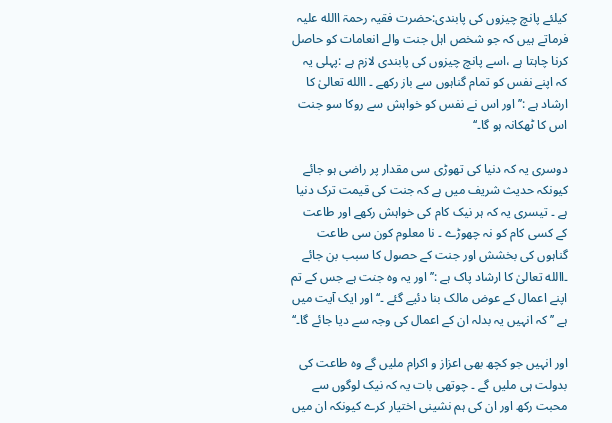کیلئے پانچ چیزوں کی پابندی:حضرت فقیہ رحمۃ االله علیہ فرماتے ہیں کہ جو شخص اہل جنت والے انعامات کو حاصل کرنا چاہتا ہے ،اسے پانچ چیزوں کی پابندی لازم ہے :پہلی یہ کہ اپنے نفس کو تمام گناہوں سے باز رکھے ۔ االله تعالیٰ کا ارشاد ہے :’’اور اس نے نفس کو خواہش سے روکا سو جنت اس کا ٹھکانہ ہو گا۔‘‘

دوسری یہ کہ دنیا کی تھوڑی سی مقدار پر راضی ہو جائے کیونکہ حدیث شریف میں ہے کہ جنت کی قیمت ترک دنیا ہے ۔ تیسری یہ کہ ہر نیک کام کی خواہش رکھے اور طاعت کے کسی کام کو نہ چھوڑے ۔ نا معلوم کون سی طاعت گناہوں کی بخشش اور جنت کے حصول کا سبب بن جائے ۔االله تعالیٰ کا ارشاد پاک ہے :’’اور یہ وہ جنت ہے جس کے تم اپنے اعمال کے عوض مالک بنا دئیے گئے ۔‘‘اور ایک آیت میں ہے ’’کہ انہیں یہ بدلہ ان کے اعمال کی وجہ سے دیا جائے گا۔‘‘

اور انہیں جو کچھ بھی اعزاز و اکرام ملیں گے وہ طاعت کی بدولت ہی ملیں گے ۔ چوتھی بات یہ کہ نیک لوگوں سے محبت رکھ اور ان کی ہم نشینی اختیار کرے کیونکہ ان میں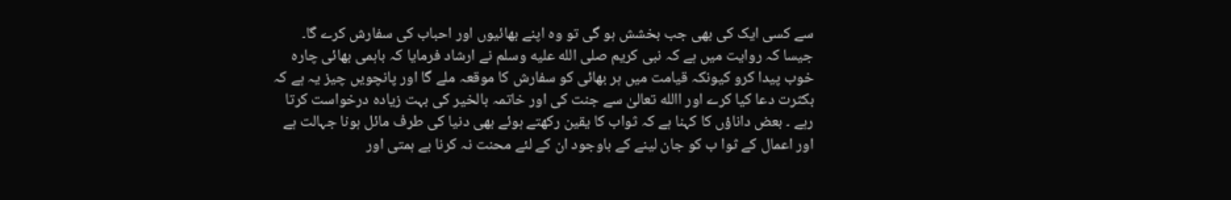سے کسی ایک کی بھی جب بخشش ہو گی تو وہ اپنے بھائیوں اور احباب کی سفارش کرے گا۔ جیسا کہ روایت میں ہے کہ نبی کریم صلى الله عليه وسلم نے ارشاد فرمایا کہ باہمی بھائی چارہ خوب پیدا کرو کیونکہ قیامت میں ہر بھائی کو سفارش کا موقعہ ملے گا اور پانچویں چیز یہ ہے کہ بکثرت دعا کیا کرے اور االله تعالیٰ سے جنت کی اور خاتمہ بالخیر کی بہت زیادہ درخواست کرتا رہے ۔ بعض داناؤں کا کہنا ہے کہ ثواب کا یقین رکھتے ہوئے بھی دنیا کی طرف مائل ہونا جہالت ہے اور اعمال کے ثوا ب کو جان لینے کے باوجود ان کے لئے محنت نہ کرنا بے ہمتی اور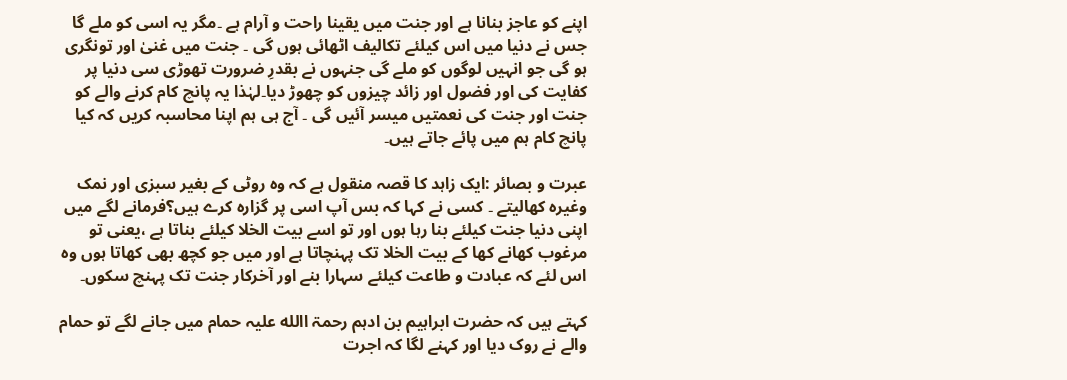اپنے کو عاجز بنانا ہے اور جنت میں یقینا راحت و آرام ہے ۔مگر یہ اسی کو ملے گا جس نے دنیا میں اس کیلئے تکالیف اٹھائی ہوں گی ۔ جنت میں غنیٰ اور تونگری ہو گی جو انہیں لوگوں کو ملے گی جنہوں نے بقدرِ ضرورت تھوڑی سی دنیا پر کفایت کی اور فضول اور زائد چیزوں کو چھوڑ دیا۔لہٰذا یہ پانچ کام کرنے والے کو جنت اور جنت کی نعمتیں میسر آئیں گی ۔ آج ہی ہم اپنا محاسبہ کریں کہ کیا پانچ کام ہم میں پائے جاتے ہیں۔

عبرت و بصائر :ایک زاہد کا قصہ منقول ہے کہ وہ روٹی کے بغیر سبزی اور نمک وغیرہ کھالیتے ۔ کسی نے کہا کہ بس آپ اسی پر گزارہ کرے ہیں؟فرمانے لگے میں اپنی دنیا جنت کیلئے بنا رہا ہوں اور تو اسے بیت الخلا کیلئے بناتا ہے ،یعنی تو مرغوب کھانے کھا کے بیت الخلا تک پہنچاتا ہے اور میں جو کچھ بھی کھاتا ہوں وہ اس لئے کہ عبادت و طاعت کیلئے سہارا بنے اور آخرکار جنت تک پہنچ سکوں۔

کہتے ہیں کہ حضرت ابراہیم بن ادہم رحمۃ االله علیہ حمام میں جانے لگے تو حمام والے نے روک دیا اور کہنے لگا کہ اجرت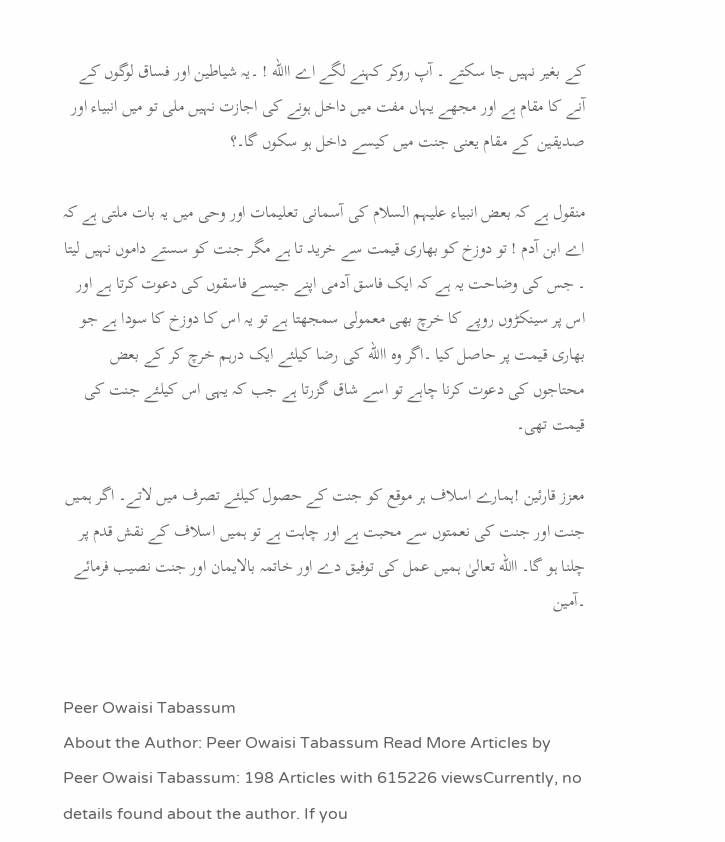کے بغیر نہیں جا سکتے ۔ آپ روکر کہنے لگے اے االله ! ۔یہ شیاطین اور فساق لوگوں کے آنے کا مقام ہے اور مجھے یہاں مفت میں داخل ہونے کی اجازت نہیں ملی تو میں انبیاء اور صدیقین کے مقام یعنی جنت میں کیسے داخل ہو سکوں گا۔؟

منقول ہے کہ بعض انبیاء علیہم السلام کی آسمانی تعلیمات اور وحی میں یہ بات ملتی ہے کہ اے ابن آدم ! تو دوزخ کو بھاری قیمت سے خرید تا ہے مگر جنت کو سستے داموں نہیں لیتا ۔ جس کی وضاحت یہ ہے کہ ایک فاسق آدمی اپنے جیسے فاسقوں کی دعوت کرتا ہے اور اس پر سینکڑوں روپے کا خرچ بھی معمولی سمجھتا ہے تو یہ اس کا دوزخ کا سودا ہے جو بھاری قیمت پر حاصل کیا ۔اگر وہ االله کی رضا کیلئے ایک درہم خرچ کر کے بعض محتاجوں کی دعوت کرنا چاہے تو اسے شاق گزرتا ہے جب کہ یہی اس کیلئے جنت کی قیمت تھی۔

معزز قارئین !ہمارے اسلاف ہر موقع کو جنت کے حصول کیلئے تصرف میں لاتے۔ اگر ہمیں جنت اور جنت کی نعمتوں سے محبت ہے اور چاہت ہے تو ہمیں اسلاف کے نقش قدم پر چلنا ہو گا۔ االله تعالیٰ ہمیں عمل کی توفیق دے اور خاتمہ بالایمان اور جنت نصیب فرمائے ۔آمین


Peer Owaisi Tabassum
About the Author: Peer Owaisi Tabassum Read More Articles by Peer Owaisi Tabassum: 198 Articles with 615226 viewsCurrently, no details found about the author. If you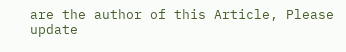are the author of this Article, Please update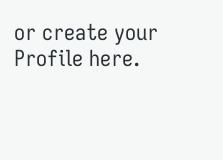or create your Profile here.